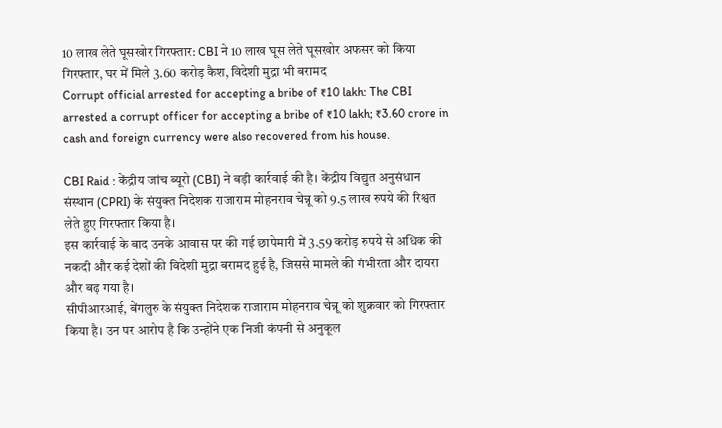10 लाख लेते घूसखोर गिरफ्तार: CBI ने 10 लाख घूस लेते घूसखोर अफसर को किया गिरफ्तार, घर में मिले 3.60 करोड़ कैश, विदेशी मुद्रा भी बरामद
Corrupt official arrested for accepting a bribe of ₹10 lakh: The CBI arrested a corrupt officer for accepting a bribe of ₹10 lakh; ₹3.60 crore in cash and foreign currency were also recovered from his house.

CBI Raid : केंद्रीय जांच ब्यूरो (CBI) ने बड़ी कार्रवाई की है। केंद्रीय विद्युत अनुसंधान संस्थान (CPRI) के संयुक्त निदेशक राजाराम मोहनराव चेन्नू को 9.5 लाख रुपये की रिश्वत लेते हुए गिरफ्तार किया है।
इस कार्रवाई के बाद उनके आवास पर की गई छापेमारी में 3.59 करोड़ रुपये से अधिक की नकदी और कई देशों की विदेशी मुद्रा बरामद हुई है, जिससे मामले की गंभीरता और दायरा और बढ़ गया है।
सीपीआरआई, बेंगलुरु के संयुक्त निदेशक राजाराम मोहनराव चेन्नू को शुक्रवार को गिरफ्तार किया है। उन पर आरोप है कि उन्होंने एक निजी कंपनी से अनुकूल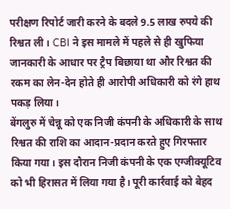परीक्षण रिपोर्ट जारी करने के बदले 9.5 लाख रुपये की रिश्वत ली। CBI ने इस मामले में पहले से ही खुफिया जानकारी के आधार पर ट्रैप बिछाया था और रिश्वत की रकम का लेन-देन होते ही आरोपी अधिकारी को रंगे हाथ पकड़ लिया।
बेंगलुरु में चेन्नू को एक निजी कंपनी के अधिकारी के साथ रिश्वत की राशि का आदान-प्रदान करते हुए गिरफ्तार किया गया। इस दौरान निजी कंपनी के एक एग्जीक्यूटिव को भी हिरासत में लिया गया है। पूरी कार्रवाई को बेहद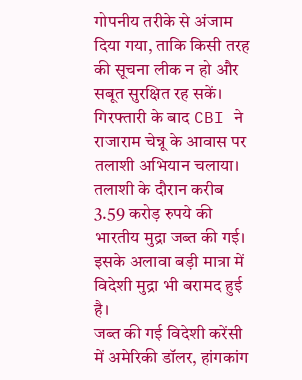गोपनीय तरीके से अंजाम दिया गया, ताकि किसी तरह की सूचना लीक न हो और सबूत सुरक्षित रह सकें।
गिरफ्तारी के बाद CBI ने राजाराम चेन्नू के आवास पर तलाशी अभियान चलाया। तलाशी के दौरान करीब 3.59 करोड़ रुपये की भारतीय मुद्रा जब्त की गई। इसके अलावा बड़ी मात्रा में विदेशी मुद्रा भी बरामद हुई है।
जब्त की गई विदेशी करेंसी में अमेरिकी डॉलर, हांगकांग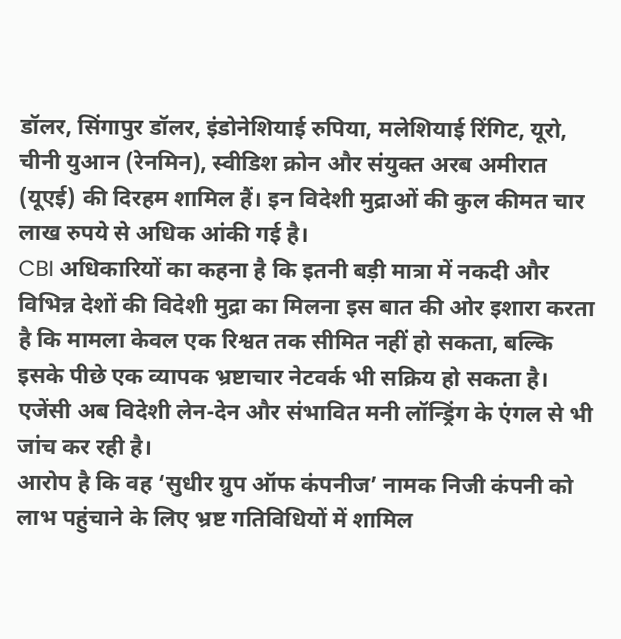डॉलर, सिंगापुर डॉलर, इंडोनेशियाई रुपिया, मलेशियाई रिंगिट, यूरो, चीनी युआन (रेनमिन), स्वीडिश क्रोन और संयुक्त अरब अमीरात (यूएई) की दिरहम शामिल हैं। इन विदेशी मुद्राओं की कुल कीमत चार लाख रुपये से अधिक आंकी गई है।
CBI अधिकारियों का कहना है कि इतनी बड़ी मात्रा में नकदी और विभिन्न देशों की विदेशी मुद्रा का मिलना इस बात की ओर इशारा करता है कि मामला केवल एक रिश्वत तक सीमित नहीं हो सकता, बल्कि इसके पीछे एक व्यापक भ्रष्टाचार नेटवर्क भी सक्रिय हो सकता है। एजेंसी अब विदेशी लेन-देन और संभावित मनी लॉन्ड्रिंग के एंगल से भी जांच कर रही है।
आरोप है कि वह ‘सुधीर ग्रुप ऑफ कंपनीज’ नामक निजी कंपनी को लाभ पहुंचाने के लिए भ्रष्ट गतिविधियों में शामिल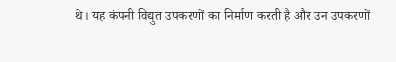थे। यह कंपनी विद्युत उपकरणों का निर्माण करती है और उन उपकरणों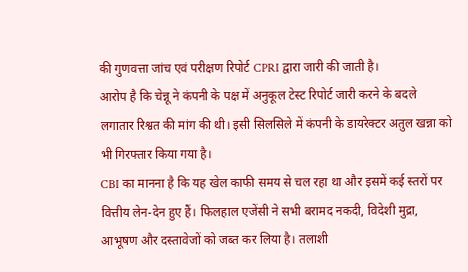की गुणवत्ता जांच एवं परीक्षण रिपोर्ट CPRI द्वारा जारी की जाती है।
आरोप है कि चेन्नू ने कंपनी के पक्ष में अनुकूल टेस्ट रिपोर्ट जारी करने के बदले लगातार रिश्वत की मांग की थी। इसी सिलसिले में कंपनी के डायरेक्टर अतुल खन्ना को भी गिरफ्तार किया गया है।
CBI का मानना है कि यह खेल काफी समय से चल रहा था और इसमें कई स्तरों पर वित्तीय लेन-देन हुए हैं। फिलहाल एजेंसी ने सभी बरामद नकदी, विदेशी मुद्रा, आभूषण और दस्तावेजों को जब्त कर लिया है। तलाशी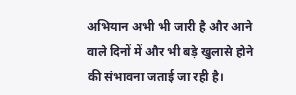अभियान अभी भी जारी है और आने वाले दिनों में और भी बड़े खुलासे होने की संभावना जताई जा रही है।